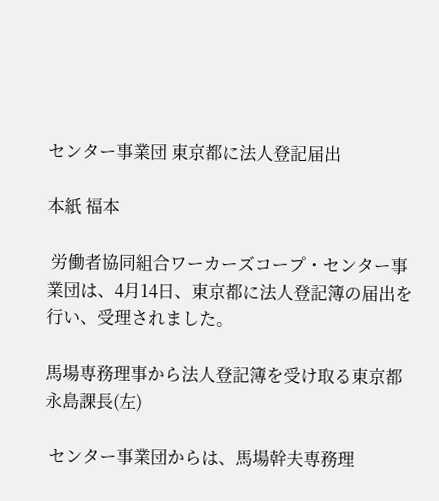センター事業団 東京都に法人登記届出

本紙 福本

 労働者協同組合ワーカーズコープ・センター事業団は、4月14日、東京都に法人登記簿の届出を行い、受理されました。

馬場専務理事から法人登記簿を受け取る東京都永島課長(左)

 センター事業団からは、馬場幹夫専務理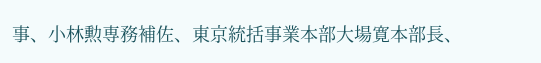事、小林勲専務補佐、東京統括事業本部大場寛本部長、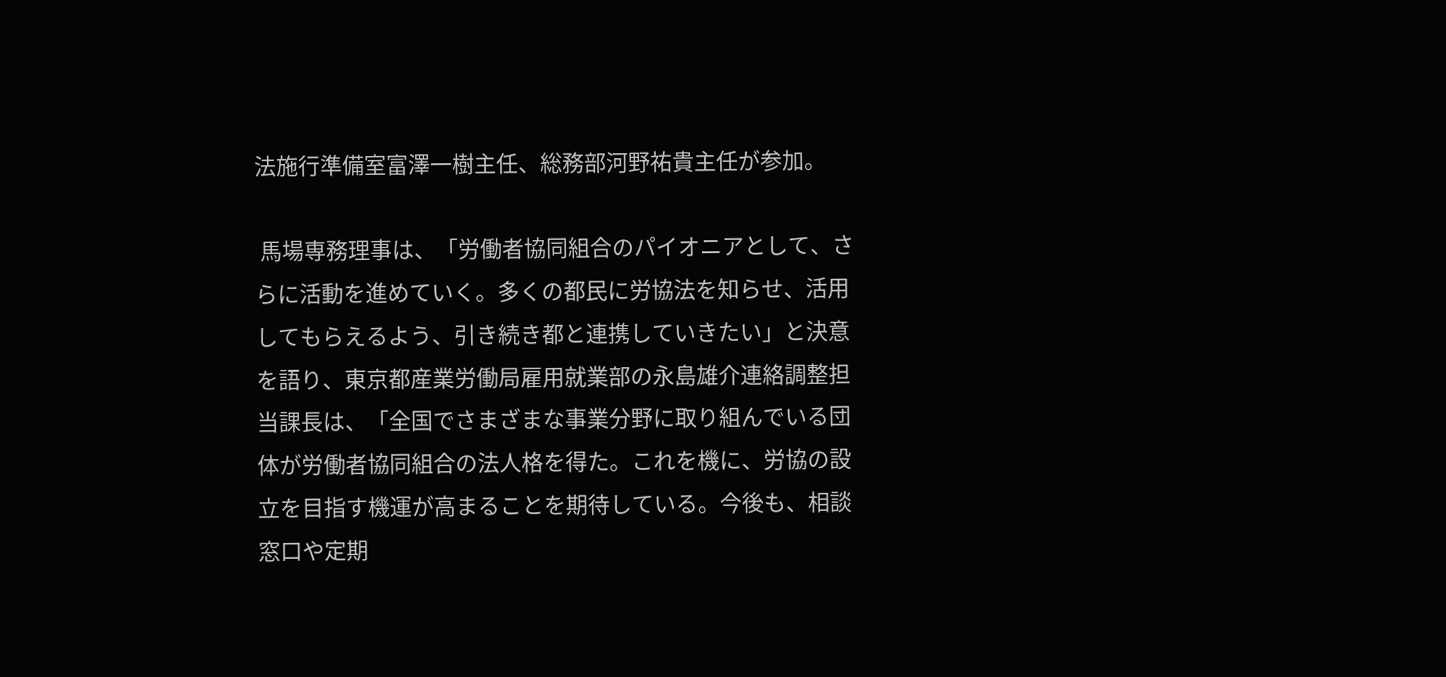法施行準備室富澤一樹主任、総務部河野祐貴主任が参加。

 馬場専務理事は、「労働者協同組合のパイオニアとして、さらに活動を進めていく。多くの都民に労協法を知らせ、活用してもらえるよう、引き続き都と連携していきたい」と決意を語り、東京都産業労働局雇用就業部の永島雄介連絡調整担当課長は、「全国でさまざまな事業分野に取り組んでいる団体が労働者協同組合の法人格を得た。これを機に、労協の設立を目指す機運が高まることを期待している。今後も、相談窓口や定期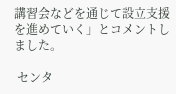講習会などを通じて設立支援を進めていく」とコメントしました。

 センタ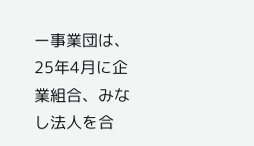ー事業団は、25年4月に企業組合、みなし法人を合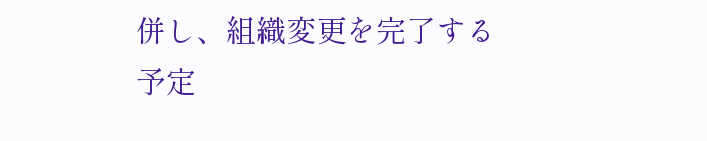併し、組織変更を完了する予定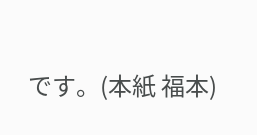です。(本紙 福本)